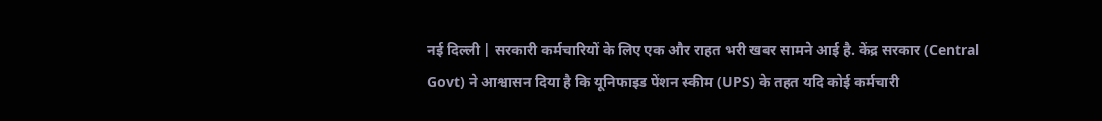नई दिल्ली | सरकारी कर्मचारियों के लिए एक और राहत भरी खबर सामने आई है. केंद्र सरकार (Central Govt) ने आश्वासन दिया है कि यूनिफाइड पेंशन स्कीम (UPS) के तहत यदि कोई कर्मचारी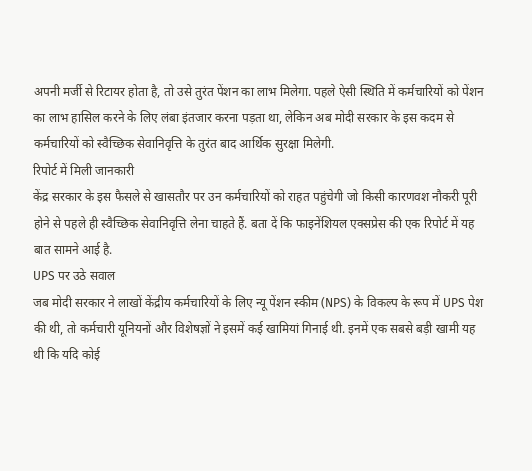अपनी मर्जी से रिटायर होता है, तो उसे तुरंत पेंशन का लाभ मिलेगा. पहले ऐसी स्थिति में कर्मचारियों को पेंशन का लाभ हासिल करने के लिए लंबा इंतजार करना पड़ता था, लेकिन अब मोदी सरकार के इस कदम से कर्मचारियों को स्वैच्छिक सेवानिवृत्ति के तुरंत बाद आर्थिक सुरक्षा मिलेगी.
रिपोर्ट में मिली जानकारी
केंद्र सरकार के इस फैसले से खासतौर पर उन कर्मचारियों को राहत पहुंचेगी जो किसी कारणवश नौकरी पूरी होने से पहले ही स्वैच्छिक सेवानिवृत्ति लेना चाहते हैं. बता दें कि फाइनेंशियल एक्सप्रेस की एक रिपोर्ट में यह बात सामने आई है.
UPS पर उठे सवाल
जब मोदी सरकार ने लाखों केंद्रीय कर्मचारियों के लिए न्यू पेंशन स्कीम (NPS) के विकल्प के रूप में UPS पेश की थी, तो कर्मचारी यूनियनों और विशेषज्ञों ने इसमें कई खामियां गिनाई थी. इनमें एक सबसे बड़ी खामी यह थी कि यदि कोई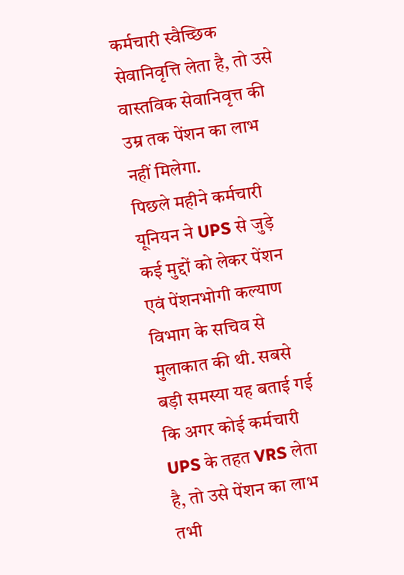कर्मचारी स्वैच्छिक सेवानिवृत्ति लेता है, तो उसे वास्तविक सेवानिवृत्त की उम्र तक पेंशन का लाभ नहीं मिलेगा.
पिछले महीने कर्मचारी यूनियन ने UPS से जुड़े कई मुद्दों को लेकर पेंशन एवं पेंशनभोगी कल्याण विभाग के सचिव से मुलाकात की थी. सबसे बड़ी समस्या यह बताई गई कि अगर कोई कर्मचारी UPS के तहत VRS लेता है, तो उसे पेंशन का लाभ तभी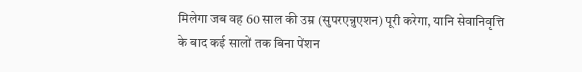मिलेगा जब वह 60 साल की उम्र (सुपरएन्नुएशन) पूरी करेगा, यानि सेवानिवृत्ति के बाद कई सालों तक बिना पेंशन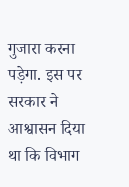गुजारा करना पड़ेगा. इस पर सरकार ने आश्वासन दिया था कि विभाग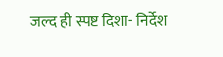जल्द ही स्पष्ट दिशा- निर्देश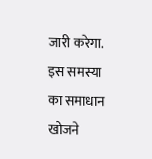जारी करेगा. इस समस्या का समाधान खोजने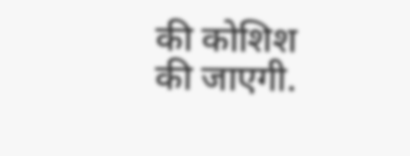की कोशिश की जाएगी.